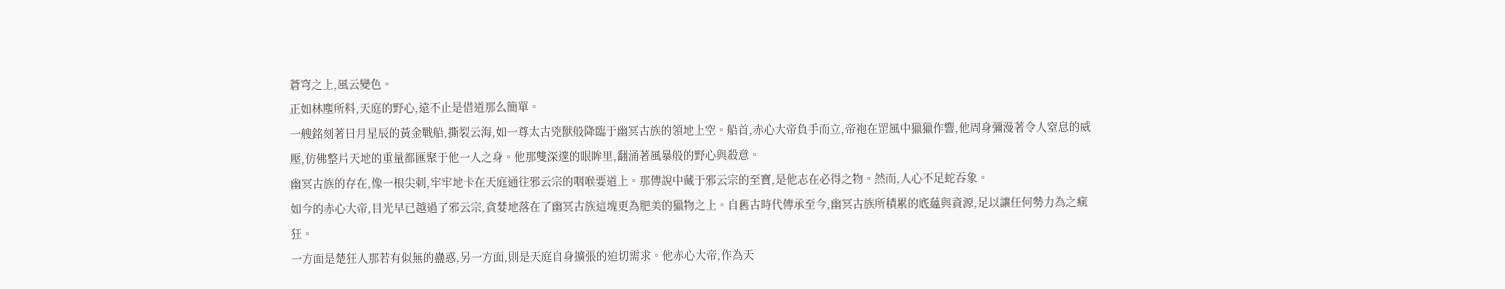蒼穹之上,風云變色。
正如林塵所料,天庭的野心,遠不止是借道那么簡單。
一艘銘刻著日月星辰的黃金戰船,撕裂云海,如一尊太古兇獸般降臨于幽冥古族的領地上空。船首,赤心大帝負手而立,帝袍在罡風中獵獵作響,他周身彌漫著令人窒息的威壓,仿佛整片天地的重量都匯聚于他一人之身。他那雙深邃的眼眸里,翻涌著風暴般的野心與殺意。
幽冥古族的存在,像一根尖刺,牢牢地卡在天庭通往邪云宗的咽喉要道上。那傳說中藏于邪云宗的至寶,是他志在必得之物。然而,人心不足蛇吞象。
如今的赤心大帝,目光早已越過了邪云宗,貪婪地落在了幽冥古族這塊更為肥美的獵物之上。自舊古時代傳承至今,幽冥古族所積累的底蘊與資源,足以讓任何勢力為之瘋狂。
一方面是楚狂人那若有似無的蠱惑,另一方面,則是天庭自身擴張的迫切需求。他赤心大帝,作為天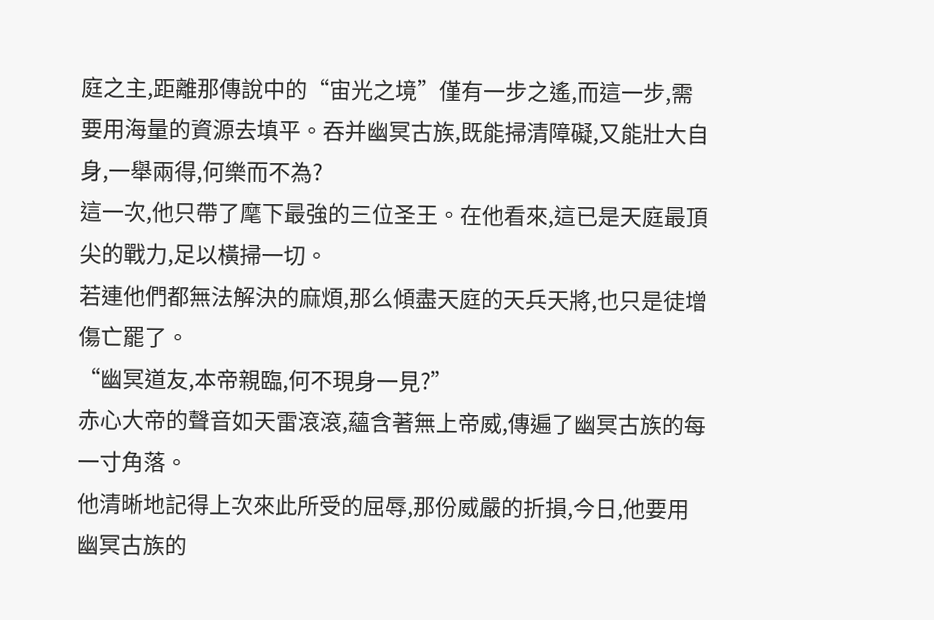庭之主,距離那傳說中的“宙光之境”僅有一步之遙,而這一步,需要用海量的資源去填平。吞并幽冥古族,既能掃清障礙,又能壯大自身,一舉兩得,何樂而不為?
這一次,他只帶了麾下最強的三位圣王。在他看來,這已是天庭最頂尖的戰力,足以橫掃一切。
若連他們都無法解決的麻煩,那么傾盡天庭的天兵天將,也只是徒增傷亡罷了。
“幽冥道友,本帝親臨,何不現身一見?”
赤心大帝的聲音如天雷滾滾,蘊含著無上帝威,傳遍了幽冥古族的每一寸角落。
他清晰地記得上次來此所受的屈辱,那份威嚴的折損,今日,他要用幽冥古族的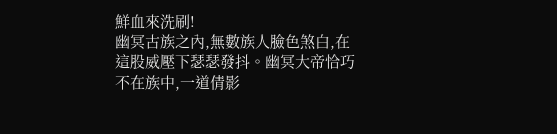鮮血來洗刷!
幽冥古族之內,無數族人臉色煞白,在這股威壓下瑟瑟發抖。幽冥大帝恰巧不在族中,一道倩影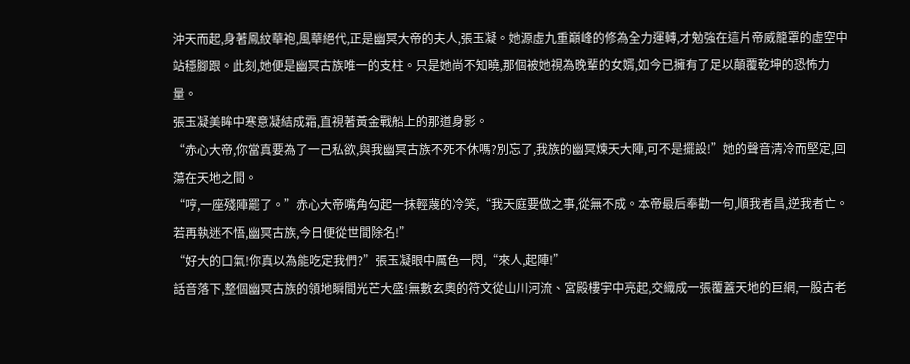沖天而起,身著鳳紋華袍,風華絕代,正是幽冥大帝的夫人,張玉凝。她源虛九重巔峰的修為全力運轉,才勉強在這片帝威籠罩的虛空中站穩腳跟。此刻,她便是幽冥古族唯一的支柱。只是她尚不知曉,那個被她視為晚輩的女婿,如今已擁有了足以顛覆乾坤的恐怖力量。
張玉凝美眸中寒意凝結成霜,直視著黃金戰船上的那道身影。
“赤心大帝,你當真要為了一己私欲,與我幽冥古族不死不休嗎?別忘了,我族的幽冥煉天大陣,可不是擺設!”她的聲音清冷而堅定,回蕩在天地之間。
“哼,一座殘陣罷了。”赤心大帝嘴角勾起一抹輕蔑的冷笑,“我天庭要做之事,從無不成。本帝最后奉勸一句,順我者昌,逆我者亡。若再執迷不悟,幽冥古族,今日便從世間除名!”
“好大的口氣!你真以為能吃定我們?”張玉凝眼中厲色一閃,“來人,起陣!”
話音落下,整個幽冥古族的領地瞬間光芒大盛!無數玄奧的符文從山川河流、宮殿樓宇中亮起,交織成一張覆蓋天地的巨網,一股古老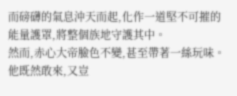而磅礴的氣息沖天而起,化作一道堅不可摧的能量護罩,將整個族地守護其中。
然而,赤心大帝臉色不變,甚至帶著一絲玩味。他既然敢來,又豈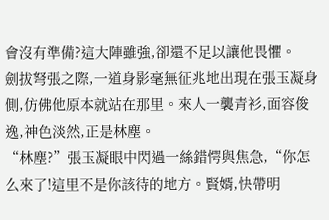會沒有準備?這大陣雖強,卻還不足以讓他畏懼。
劍拔弩張之際,一道身影毫無征兆地出現在張玉凝身側,仿佛他原本就站在那里。來人一襲青衫,面容俊逸,神色淡然,正是林塵。
“林塵?”張玉凝眼中閃過一絲錯愕與焦急,“你怎么來了!這里不是你該待的地方。賢婿,快帶明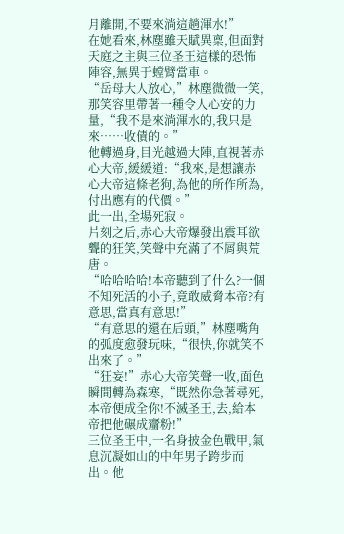月離開,不要來淌這趟渾水!”
在她看來,林塵雖天賦異稟,但面對天庭之主與三位圣王這樣的恐怖陣容,無異于螳臂當車。
“岳母大人放心,”林塵微微一笑,那笑容里帶著一種令人心安的力量,“我不是來淌渾水的,我只是來……收債的。”
他轉過身,目光越過大陣,直視著赤心大帝,緩緩道:“我來,是想讓赤心大帝這條老狗,為他的所作所為,付出應有的代價。”
此一出,全場死寂。
片刻之后,赤心大帝爆發出震耳欲聾的狂笑,笑聲中充滿了不屑與荒唐。
“哈哈哈哈!本帝聽到了什么?一個不知死活的小子,竟敢威脅本帝?有意思,當真有意思!”
“有意思的還在后頭,”林塵嘴角的弧度愈發玩味,“很快,你就笑不出來了。”
“狂妄!”赤心大帝笑聲一收,面色瞬間轉為森寒,“既然你急著尋死,本帝便成全你!不滅圣王,去,給本帝把他碾成齏粉!”
三位圣王中,一名身披金色戰甲,氣息沉凝如山的中年男子跨步而出。他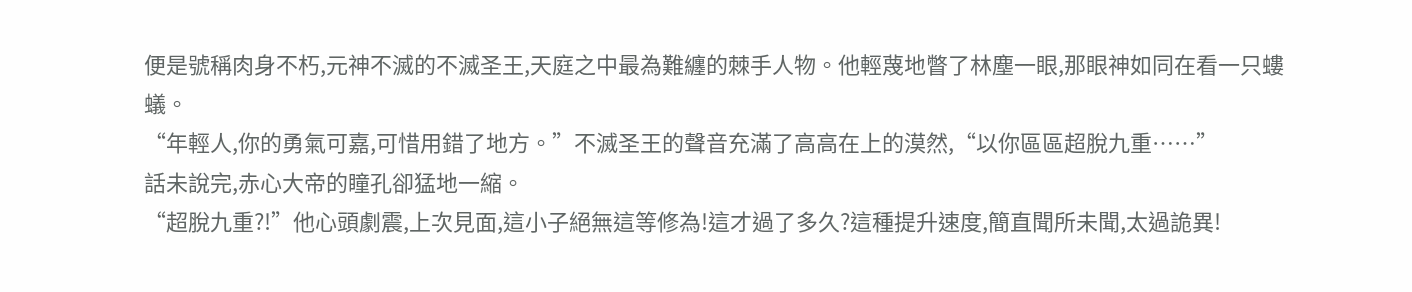便是號稱肉身不朽,元神不滅的不滅圣王,天庭之中最為難纏的棘手人物。他輕蔑地瞥了林塵一眼,那眼神如同在看一只螻蟻。
“年輕人,你的勇氣可嘉,可惜用錯了地方。”不滅圣王的聲音充滿了高高在上的漠然,“以你區區超脫九重……”
話未說完,赤心大帝的瞳孔卻猛地一縮。
“超脫九重?!”他心頭劇震,上次見面,這小子絕無這等修為!這才過了多久?這種提升速度,簡直聞所未聞,太過詭異!